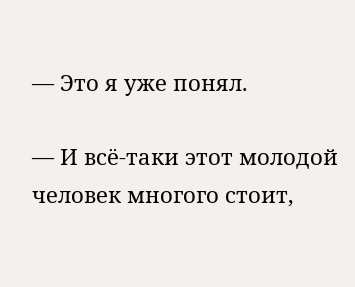— Это я уже понял.

— И всё-таки этот молодой человек многого стоит,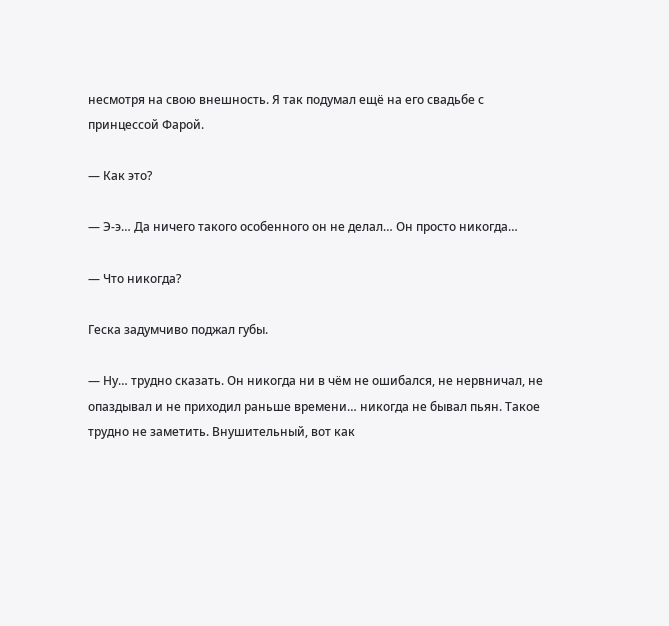несмотря на свою внешность. Я так подумал ещё на его свадьбе с принцессой Фарой.

— Как это?

— Э-э… Да ничего такого особенного он не делал… Он просто никогда…

— Что никогда?

Геска задумчиво поджал губы.

— Ну… трудно сказать. Он никогда ни в чём не ошибался, не нервничал, не опаздывал и не приходил раньше времени… никогда не бывал пьян. Такое трудно не заметить. Внушительный, вот как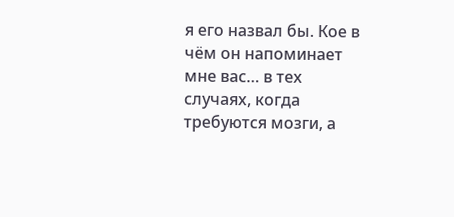я его назвал бы. Кое в чём он напоминает мне вас… в тех случаях, когда требуются мозги, а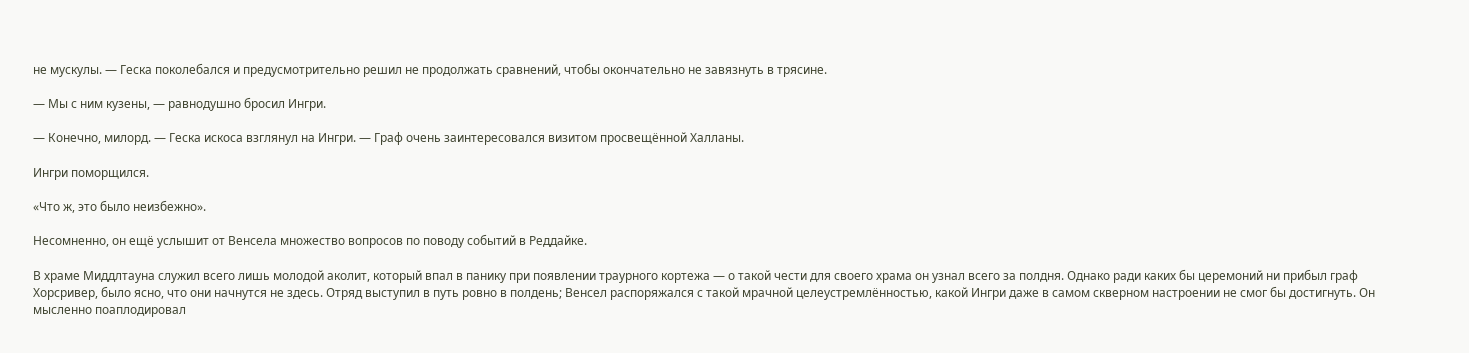не мускулы. — Геска поколебался и предусмотрительно решил не продолжать сравнений, чтобы окончательно не завязнуть в трясине.

— Мы с ним кузены, — равнодушно бросил Ингри.

— Конечно, милорд. — Геска искоса взглянул на Ингри. — Граф очень заинтересовался визитом просвещённой Халланы.

Ингри поморщился.

«Что ж, это было неизбежно».

Несомненно, он ещё услышит от Венсела множество вопросов по поводу событий в Реддайке.

В храме Миддлтауна служил всего лишь молодой аколит, который впал в панику при появлении траурного кортежа — о такой чести для своего храма он узнал всего за полдня. Однако ради каких бы церемоний ни прибыл граф Хорсривер, было ясно, что они начнутся не здесь. Отряд выступил в путь ровно в полдень; Венсел распоряжался с такой мрачной целеустремлённостью, какой Ингри даже в самом скверном настроении не смог бы достигнуть. Он мысленно поаплодировал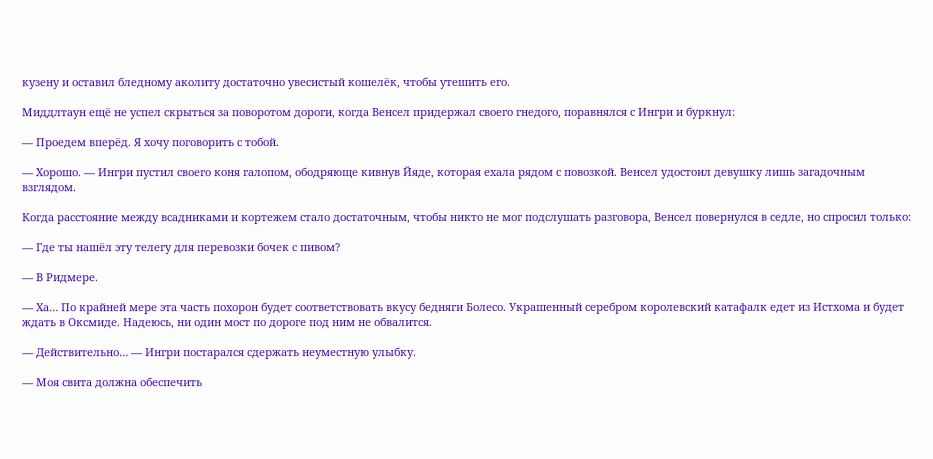кузену и оставил бледному аколиту достаточно увесистый кошелёк, чтобы утешить его.

Миддлтаун ещё не успел скрыться за поворотом дороги, когда Венсел придержал своего гнедого, поравнялся с Ингри и буркнул:

— Проедем вперёд. Я хочу поговорить с тобой.

— Хорошо. — Ингри пустил своего коня галопом, ободряюще кивнув Йяде, которая ехала рядом с повозкой. Венсел удостоил девушку лишь загадочным взглядом.

Когда расстояние между всадниками и кортежем стало достаточным, чтобы никто не мог подслушать разговора, Венсел повернулся в седле, но спросил только:

— Где ты нашёл эту телегу для перевозки бочек с пивом?

— В Ридмере.

— Ха… По крайней мере эта часть похорон будет соответствовать вкусу бедняги Болесо. Украшенный серебром королевский катафалк едет из Истхома и будет ждать в Оксмиде. Надеюсь, ни один мост по дороге под ним не обвалится.

— Действительно… — Ингри постарался сдержать неуместную улыбку.

— Моя свита должна обеспечить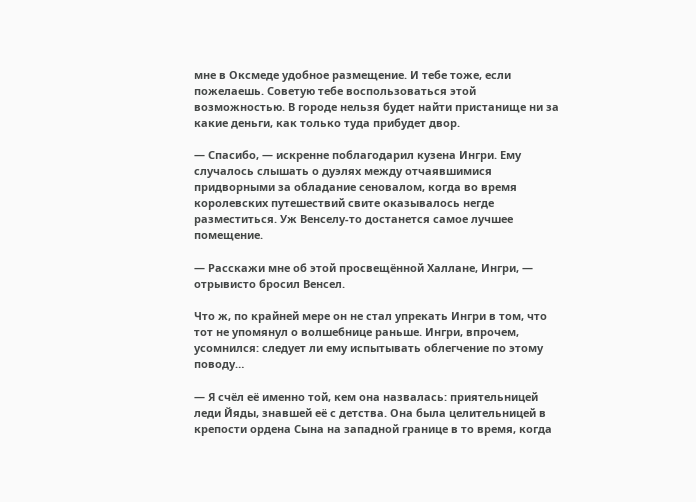мне в Оксмеде удобное размещение. И тебе тоже, если пожелаешь. Советую тебе воспользоваться этой возможностью. В городе нельзя будет найти пристанище ни за какие деньги, как только туда прибудет двор.

— Спасибо, — искренне поблагодарил кузена Ингри. Ему случалось слышать о дуэлях между отчаявшимися придворными за обладание сеновалом, когда во время королевских путешествий свите оказывалось негде разместиться. Уж Венселу-то достанется самое лучшее помещение.

— Расскажи мне об этой просвещённой Халлане, Ингри, — отрывисто бросил Венсел.

Что ж, по крайней мере он не стал упрекать Ингри в том, что тот не упомянул о волшебнице раньше. Ингри, впрочем, усомнился: следует ли ему испытывать облегчение по этому поводу…

— Я счёл её именно той, кем она назвалась: приятельницей леди Йяды, знавшей её с детства. Она была целительницей в крепости ордена Сына на западной границе в то время, когда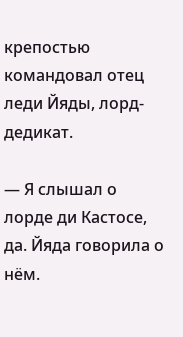крепостью командовал отец леди Йяды, лорд-дедикат.

— Я слышал о лорде ди Кастосе, да. Йяда говорила о нём.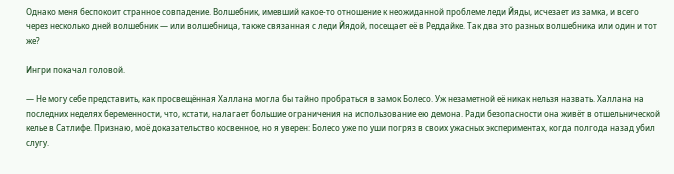Однако меня беспокоит странное совпадение. Волшебник, имевший какое-то отношение к неожиданной проблеме леди Йяды, исчезает из замка, и всего через несколько дней волшебник — или волшебница, также связанная с леди Йядой, посещает её в Реддайке. Так два это разных волшебника или один и тот же?

Ингри покачал головой.

— Не могу себе представить, как просвещённая Халлана могла бы тайно пробраться в замок Болесо. Уж незаметной её никак нельзя назвать. Халлана на последних неделях беременности, что, кстати, налагает большие ограничения на использование ею демона. Ради безопасности она живёт в отшельнической келье в Сатлифе. Признаю, моё доказательство косвенное, но я уверен: Болесо уже по уши погряз в своих ужасных экспериментах, когда полгода назад убил слугу.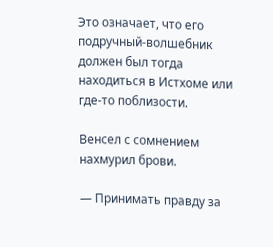Это означает, что его подручный-волшебник должен был тогда находиться в Истхоме или где-то поблизости.

Венсел с сомнением нахмурил брови.

— Принимать правду за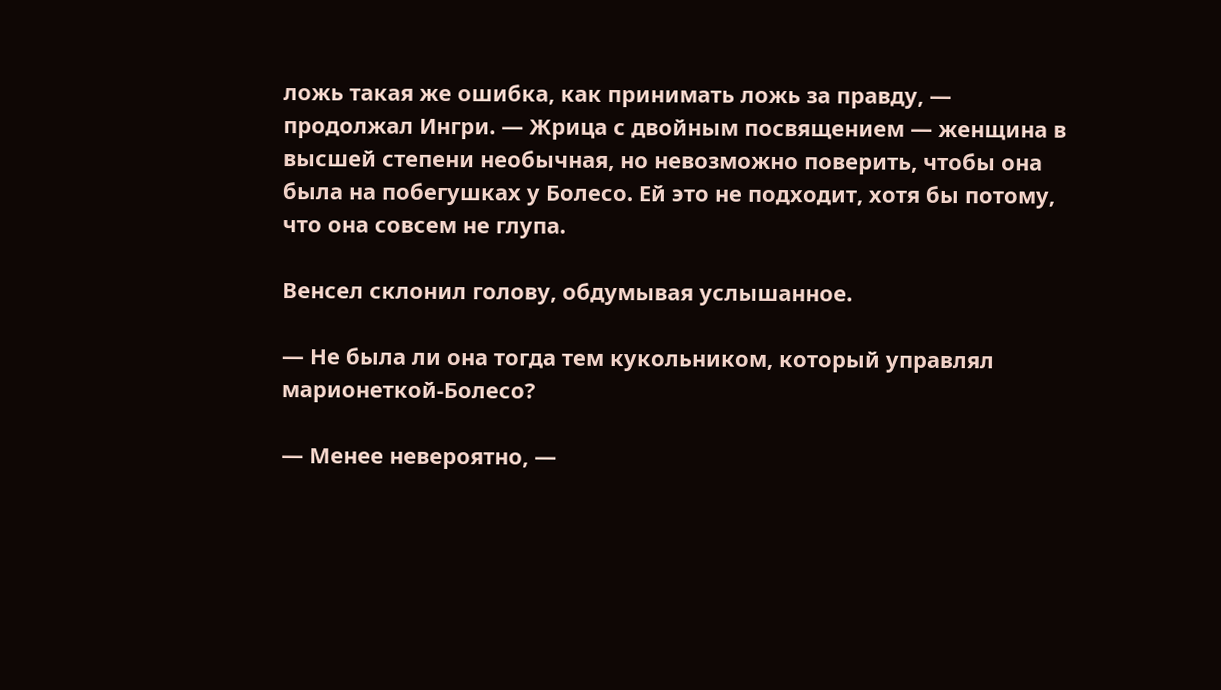ложь такая же ошибка, как принимать ложь за правду, — продолжал Ингри. — Жрица с двойным посвящением — женщина в высшей степени необычная, но невозможно поверить, чтобы она была на побегушках у Болесо. Ей это не подходит, хотя бы потому, что она совсем не глупа.

Венсел склонил голову, обдумывая услышанное.

— Не была ли она тогда тем кукольником, который управлял марионеткой-Болесо?

— Менее невероятно, —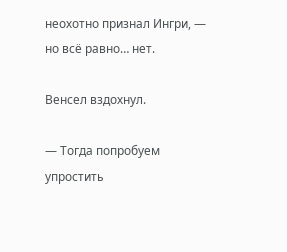неохотно признал Ингри, — но всё равно… нет.

Венсел вздохнул.

— Тогда попробуем упростить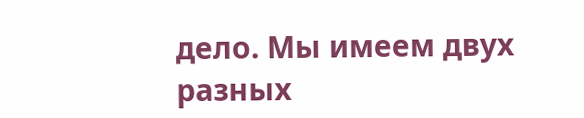дело. Мы имеем двух разных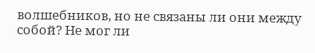волшебников, но не связаны ли они между собой? Не мог ли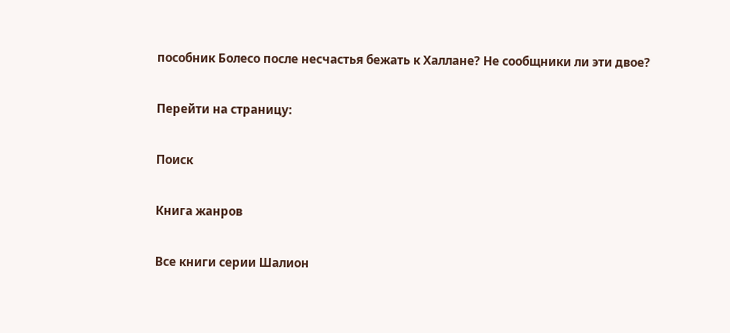пособник Болесо после несчастья бежать к Халлане? Не сообщники ли эти двое?

Перейти на страницу:

Поиск

Книга жанров

Все книги серии Шалион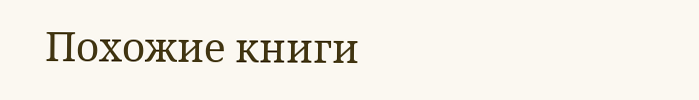Похожие книги